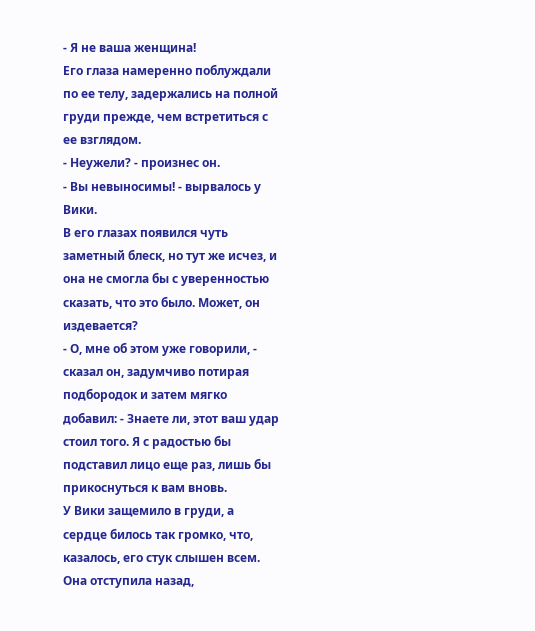- Я не ваша женщина!
Его глаза намеренно поблуждали по ее телу, задержались на полной груди прежде, чем встретиться с ее взглядом.
- Неужели? - произнес он.
- Вы невыносимы! - вырвалось у Вики.
В его глазах появился чуть заметный блеск, но тут же исчез, и она не смогла бы с уверенностью сказать, что это было. Может, он издевается?
- О, мне об этом уже говорили, - сказал он, задумчиво потирая подбородок и затем мягко добавил: - Знаете ли, этот ваш удар стоил того. Я с радостью бы подставил лицо еще раз, лишь бы прикоснуться к вам вновь.
У Вики защемило в груди, а сердце билось так громко, что, казалось, его стук слышен всем. Она отступила назад,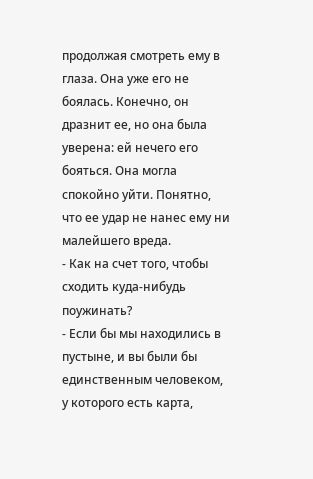продолжая смотреть ему в глаза. Она уже его не боялась. Конечно, он дразнит ее, но она была уверена: ей нечего его бояться. Она могла спокойно уйти. Понятно, что ее удар не нанес ему ни малейшего вреда.
- Как на счет того, чтобы сходить куда-нибудь поужинать?
- Если бы мы находились в пустыне, и вы были бы единственным человеком, у которого есть карта,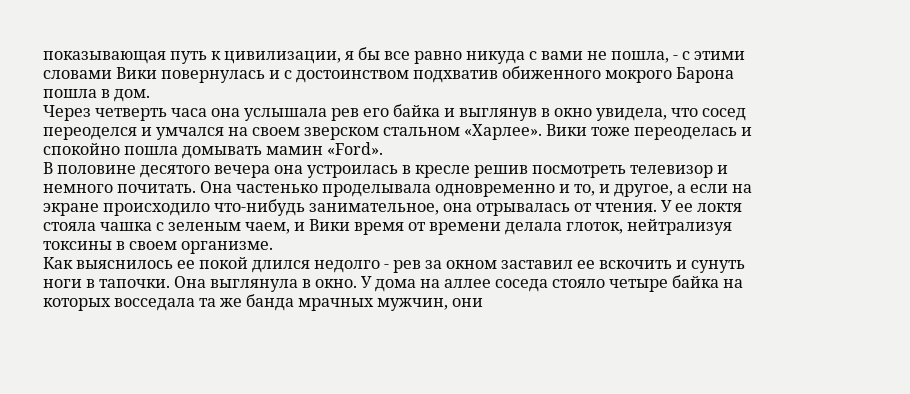показывающая путь к цивилизации, я бы все равно никуда с вами не пошла, - с этими словами Вики повернулась и с достоинством подхватив обиженного мокрого Барона пошла в дом.
Через четверть часа она услышала рев его байка и выглянув в окно увидела, что сосед переоделся и умчался на своем зверском стальном «Харлее». Вики тоже переоделась и спокойно пошла домывать мамин «Ford».
В половине десятого вечера она устроилась в кресле решив посмотреть телевизор и немного почитать. Она частенько проделывала одновременно и то, и другое, а если на экране происходило что-нибудь занимательное, она отрывалась от чтения. У ее локтя стояла чашка с зеленым чаем, и Вики время от времени делала глоток, нейтрализуя токсины в своем организме.
Как выяснилось ее покой длился недолго - рев за окном заставил ее вскочить и сунуть ноги в тапочки. Она выглянула в окно. У дома на аллее соседа стояло четыре байка на которых восседала та же банда мрачных мужчин, они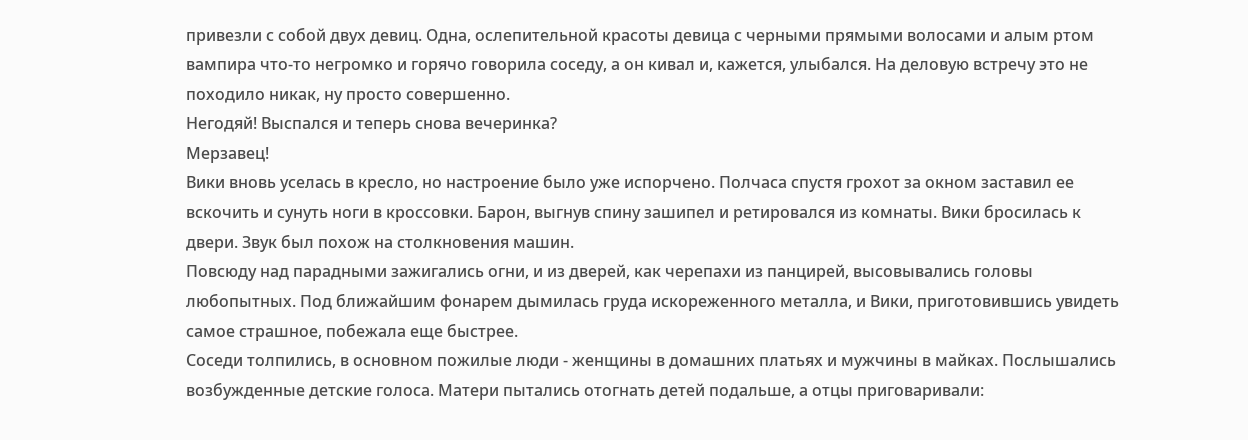привезли с собой двух девиц. Одна, ослепительной красоты девица с черными прямыми волосами и алым ртом вампира что-то негромко и горячо говорила соседу, а он кивал и, кажется, улыбался. На деловую встречу это не походило никак, ну просто совершенно.
Негодяй! Выспался и теперь снова вечеринка?
Мерзавец!
Вики вновь уселась в кресло, но настроение было уже испорчено. Полчаса спустя грохот за окном заставил ее вскочить и сунуть ноги в кроссовки. Барон, выгнув спину зашипел и ретировался из комнаты. Вики бросилась к двери. Звук был похож на столкновения машин.
Повсюду над парадными зажигались огни, и из дверей, как черепахи из панцирей, высовывались головы любопытных. Под ближайшим фонарем дымилась груда искореженного металла, и Вики, приготовившись увидеть самое страшное, побежала еще быстрее.
Соседи толпились, в основном пожилые люди - женщины в домашних платьях и мужчины в майках. Послышались возбужденные детские голоса. Матери пытались отогнать детей подальше, а отцы приговаривали: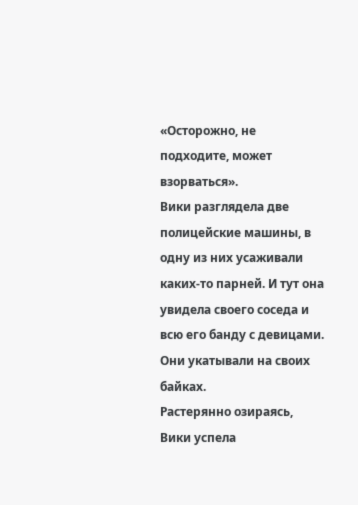«Осторожно, не подходите, может взорваться».
Вики разглядела две полицейские машины, в одну из них усаживали каких-то парней. И тут она увидела своего соседа и всю его банду с девицами. Они укатывали на своих байках.
Растерянно озираясь, Вики успела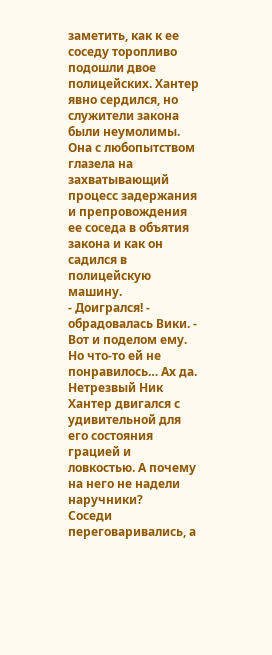заметить, как к ее соседу торопливо подошли двое полицейских. Хантер явно сердился, но служители закона были неумолимы. Она с любопытством глазела на захватывающий процесс задержания и препровождения ее соседа в объятия закона и как он садился в полицейскую машину.
- Доигрался! - обрадовалась Вики. - Вот и поделом ему.
Но что-то ей не понравилось… Ах да.
Нетрезвый Ник Хантер двигался с удивительной для его состояния грацией и ловкостью. А почему на него не надели наручники?
Соседи переговаривались, а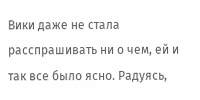Вики даже не стала расспрашивать ни о чем, ей и так все было ясно. Радуясь,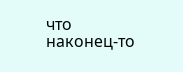что наконец-то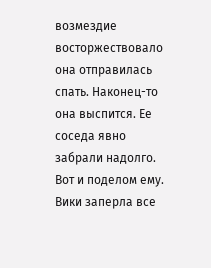возмездие восторжествовало она отправилась спать. Наконец-то она выспится. Ее соседа явно забрали надолго. Вот и поделом ему.
Вики заперла все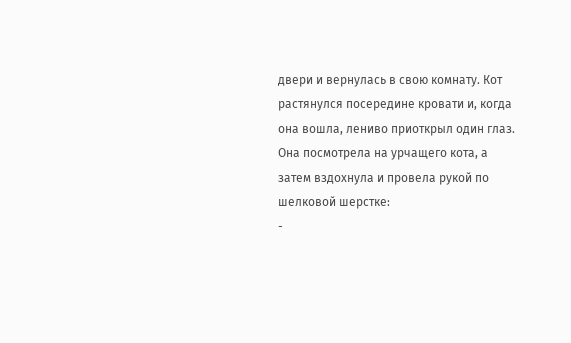двери и вернулась в свою комнату. Кот растянулся посередине кровати и, когда она вошла, лениво приоткрыл один глаз. Она посмотрела на урчащего кота, а затем вздохнула и провела рукой по шелковой шерстке:
-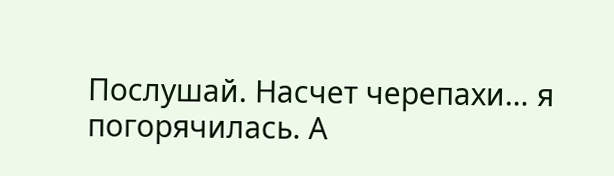Послушай. Насчет черепахи… я погорячилась. А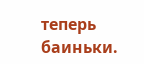теперь баиньки.